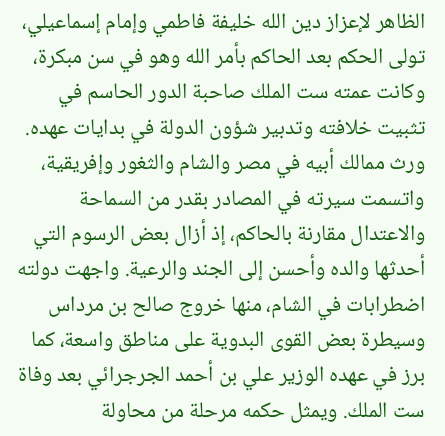الظاهر لإعزاز دين الله خليفة فاطمي وإمام إسماعيلي، تولى الحكم بعد الحاكم بأمر الله وهو في سن مبكرة، وكانت عمته ست الملك صاحبة الدور الحاسم في تثبيت خلافته وتدبير شؤون الدولة في بدايات عهده. ورث ممالك أبيه في مصر والشام والثغور وإفريقية، واتسمت سيرته في المصادر بقدر من السماحة والاعتدال مقارنة بالحاكم، إذ أزال بعض الرسوم التي أحدثها والده وأحسن إلى الجند والرعية. واجهت دولته اضطرابات في الشام، منها خروج صالح بن مرداس وسيطرة بعض القوى البدوية على مناطق واسعة، كما برز في عهده الوزير علي بن أحمد الجرجرائي بعد وفاة ست الملك. ويمثل حكمه مرحلة من محاولة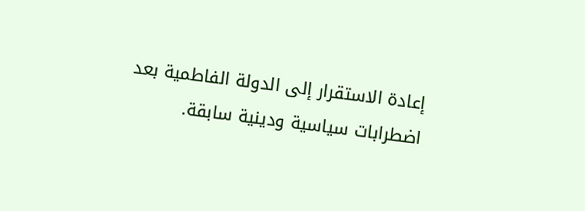إعادة الاستقرار إلى الدولة الفاطمية بعد اضطرابات سياسية ودينية سابقة.